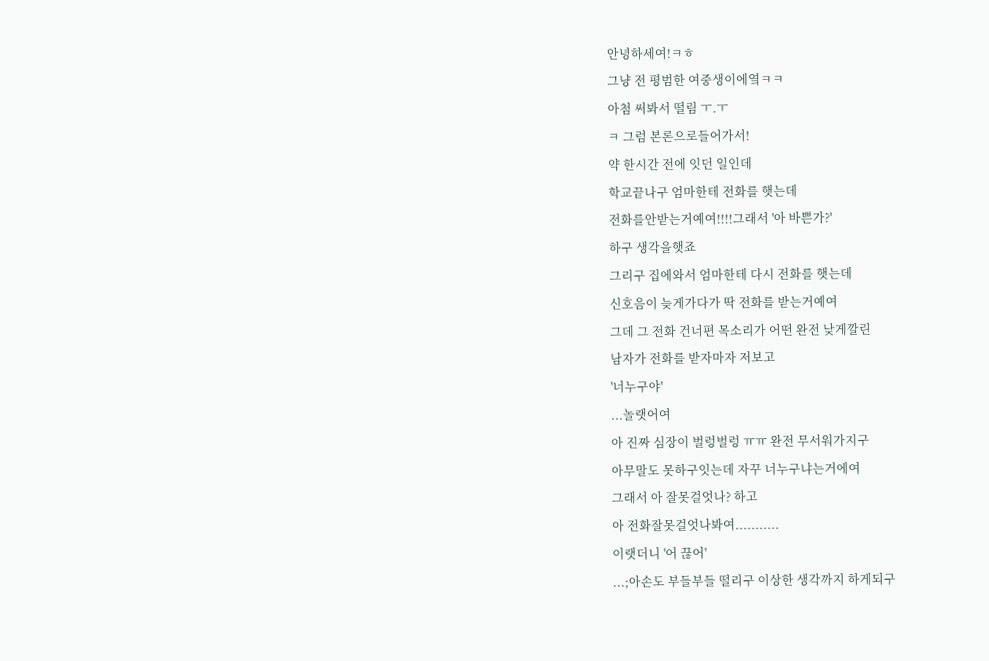안녕하세여!ㅋㅎ
그냥 전 평범한 여중생이에옄ㅋㅋ
아첨 써봐서 떨림 ㅜ.ㅜ
ㅋ 그럼 본론으로들어가서!
약 한시간 전에 잇던 일인데
학교끝나구 엄마한테 전화를 햇는데
전화를안받는거예여!!!!그래서 '아 바쁜가?'
하구 생각을햇죠
그리구 집에와서 엄마한테 다시 전화를 햇는데
신호음이 늦게가다가 딱 전화를 받는거예여
그데 그 전화 건너편 목소리가 어떤 완전 낮게깔린
남자가 전화를 받자마자 저보고
'너누구야'
...놀랫어여
아 진짜 심장이 벌렁벌렁 ㅠㅠ 완전 무서워가지구
아무말도 못하구잇는데 자꾸 너누구냐는거에여
그래서 아 잘못걸엇나? 하고
아 전화잘못걸엇나봐여...........
이랫더니 '어 끊어'
...;아손도 부들부들 떨리구 이상한 생각까지 하게되구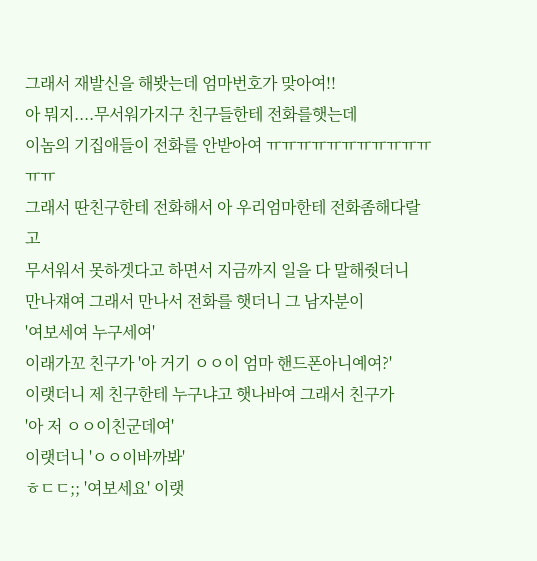그래서 재발신을 해봣는데 엄마번호가 맞아여!!
아 뭐지....무서워가지구 친구들한테 전화를햇는데
이놈의 기집애들이 전화를 안받아여 ㅠㅠㅠㅠㅠㅠㅠㅠㅠㅠㅠㅠㅠ
그래서 딴친구한테 전화해서 아 우리엄마한테 전화좀해다랄고
무서워서 못하겟다고 하면서 지금까지 일을 다 말해줫더니
만나쟤여 그래서 만나서 전화를 햇더니 그 남자분이
'여보세여 누구세여'
이래가꼬 친구가 '아 거기 ㅇㅇ이 엄마 핸드폰아니예여?'
이랫더니 제 친구한테 누구냐고 햇나바여 그래서 친구가
'아 저 ㅇㅇ이친군데여'
이랫더니 'ㅇㅇ이바까봐'
ㅎㄷㄷ;; '여보세요' 이랫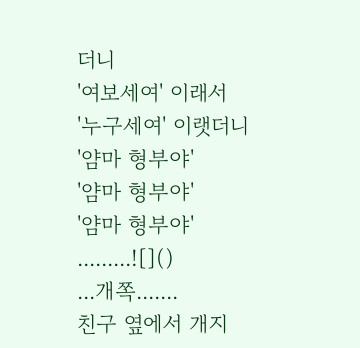더니
'여보세여' 이래서
'누구세여' 이랫더니
'얌마 형부야'
'얌마 형부야'
'얌마 형부야'
.........![]()
...개쪽.......
친구 옆에서 개지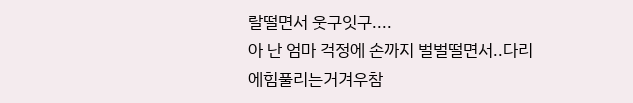랄떨면서 웃구잇구....
아 난 엄마 걱정에 손까지 벌벌떨면서..다리에힘풀리는거겨우참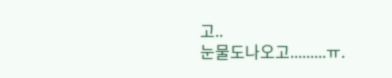고..
눈물도나오고.........ㅠ.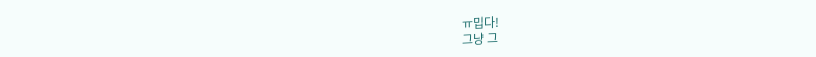ㅠ밉다!
그냥 그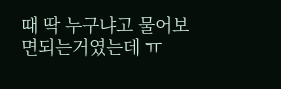때 딱 누구냐고 물어보면되는거였는데 ㅠ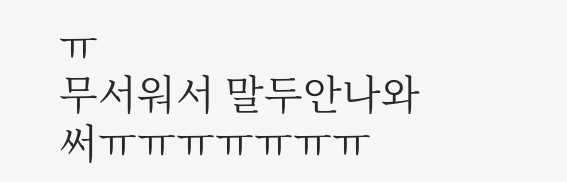ㅠ
무서워서 말두안나와써ㅠㅠㅠㅠㅠㅠㅠ